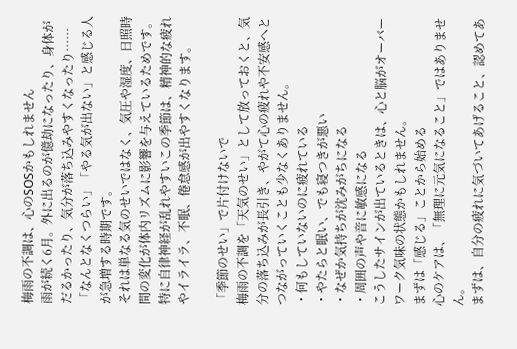梅雨の不調は、心のSOSかもしれません
雨が続く6月。外に出るのが億劫になったり、身体がだるかったり、気分が落ち込みやすくなったり……
「なんとなくつらい」「やる気が出ない」と感じる人が急増する時期です。
それは単なる気のせいではなく、気圧や湿度、日照時間の変化が体内リズムに影響を与えているためです。
特に自律神経が乱れやすいこの季節は、精神的な疲れやイライラ、不眠、倦怠感が出やすくなります。

「季節のせい」で片付けないで
梅雨の不調を「天気のせい」として放っておくと、気分の落ち込みが長引き、やがて心の疲れや不安感へとつながっていくことも少なくありません。
・何もしていないのに疲れている
・やたらと眠い、でも寝つきが悪い
・なぜか気持ちが沈みがちになる
・周囲の声や音に敏感になる
こうしたサインが出ているときは、心と脳がオーバーワーク気味の状態かもしれません。
まずは「感じる」ことから始める
心のケアは、「無理に元気になること」ではありません。
まずは、自分の疲れに気づいてあげること、認めてあ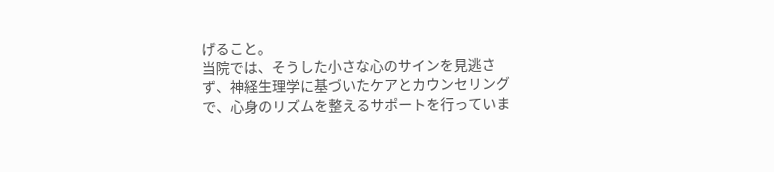げること。
当院では、そうした小さな心のサインを見逃さず、神経生理学に基づいたケアとカウンセリングで、心身のリズムを整えるサポートを行っていま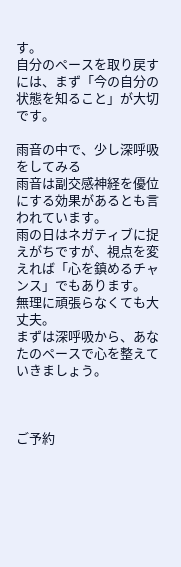す。
自分のペースを取り戻すには、まず「今の自分の状態を知ること」が大切です。

雨音の中で、少し深呼吸をしてみる
雨音は副交感神経を優位にする効果があるとも言われています。
雨の日はネガティブに捉えがちですが、視点を変えれば「心を鎮めるチャンス」でもあります。
無理に頑張らなくても大丈夫。
まずは深呼吸から、あなたのペースで心を整えていきましょう。



ご予約